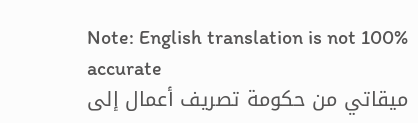Note: English translation is not 100% accurate
ميقاتي من حكومة تصريف أعمال إلى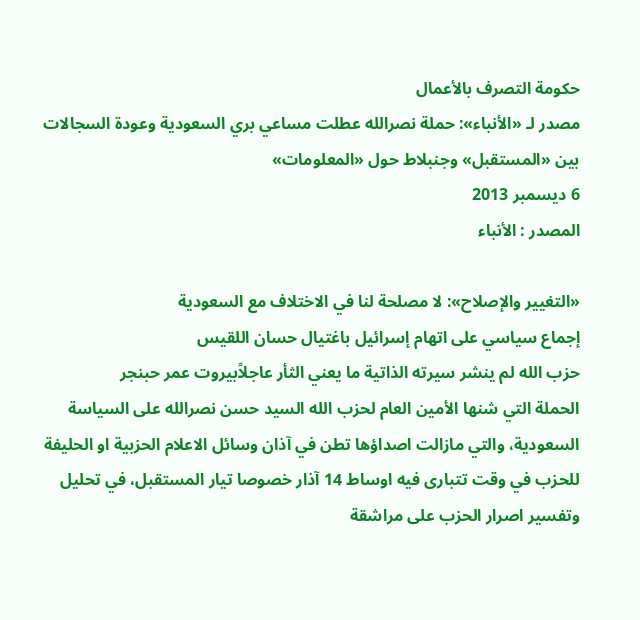حكومة التصرف بالأعمال
مصدر لـ «الأنباء»: حملة نصرالله عطلت مساعي بري السعودية وعودة السجالات بين «المستقبل» وجنبلاط حول «المعلومات»
6 ديسمبر 2013
المصدر : الأنباء

«التغيير والإصلاح»: لا مصلحة لنا في الاختلاف مع السعودية
إجماع سياسي على اتهام إسرائيل باغتيال حسان اللقيس
حزب الله لم ينشر سيرته الذاتية ما يعني الثأر عاجلاًبيروت عمر حبنجر
الحملة التي شنها الأمين العام لحزب الله السيد حسن نصرالله على السياسة السعودية، والتي مازالت اصداؤها تطن في آذان وسائل الاعلام الحزبية او الحليفة للحزب في وقت تتبارى فيه اوساط 14 آذار خصوصا تيار المستقبل، في تحليل وتفسير اصرار الحزب على مراشقة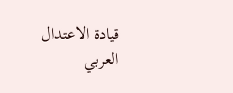قيادة الاعتدال العربي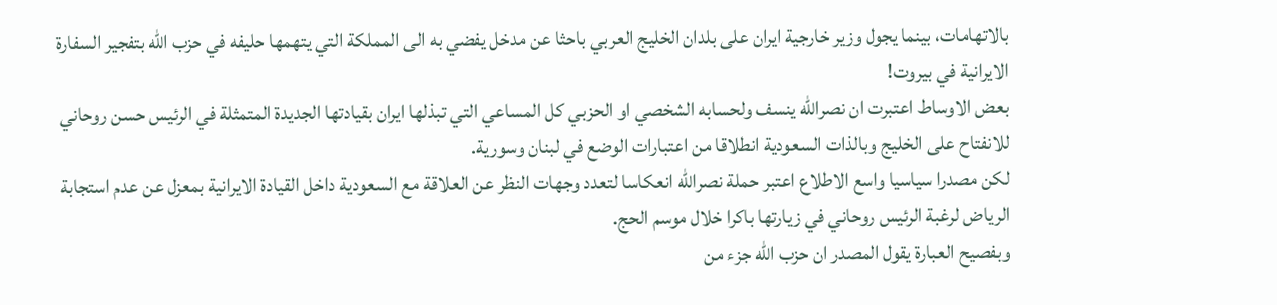بالاتهامات، بينما يجول وزير خارجية ايران على بلدان الخليج العربي باحثا عن مدخل يفضي به الى المملكة التي يتهمها حليفه في حزب الله بتفجير السفارة الايرانية في بيروت!
بعض الاوساط اعتبرت ان نصرالله ينسف ولحسابه الشخصي او الحزبي كل المساعي التي تبذلها ايران بقيادتها الجديدة المتمثلة في الرئيس حسن روحاني للانفتاح على الخليج وبالذات السعودية انطلاقا من اعتبارات الوضع في لبنان وسورية.
لكن مصدرا سياسيا واسع الاطلاع اعتبر حملة نصرالله انعكاسا لتعدد وجهات النظر عن العلاقة مع السعودية داخل القيادة الايرانية بمعزل عن عدم استجابة الرياض لرغبة الرئيس روحاني في زيارتها باكرا خلال موسم الحج.
وبفصيح العبارة يقول المصدر ان حزب الله جزء من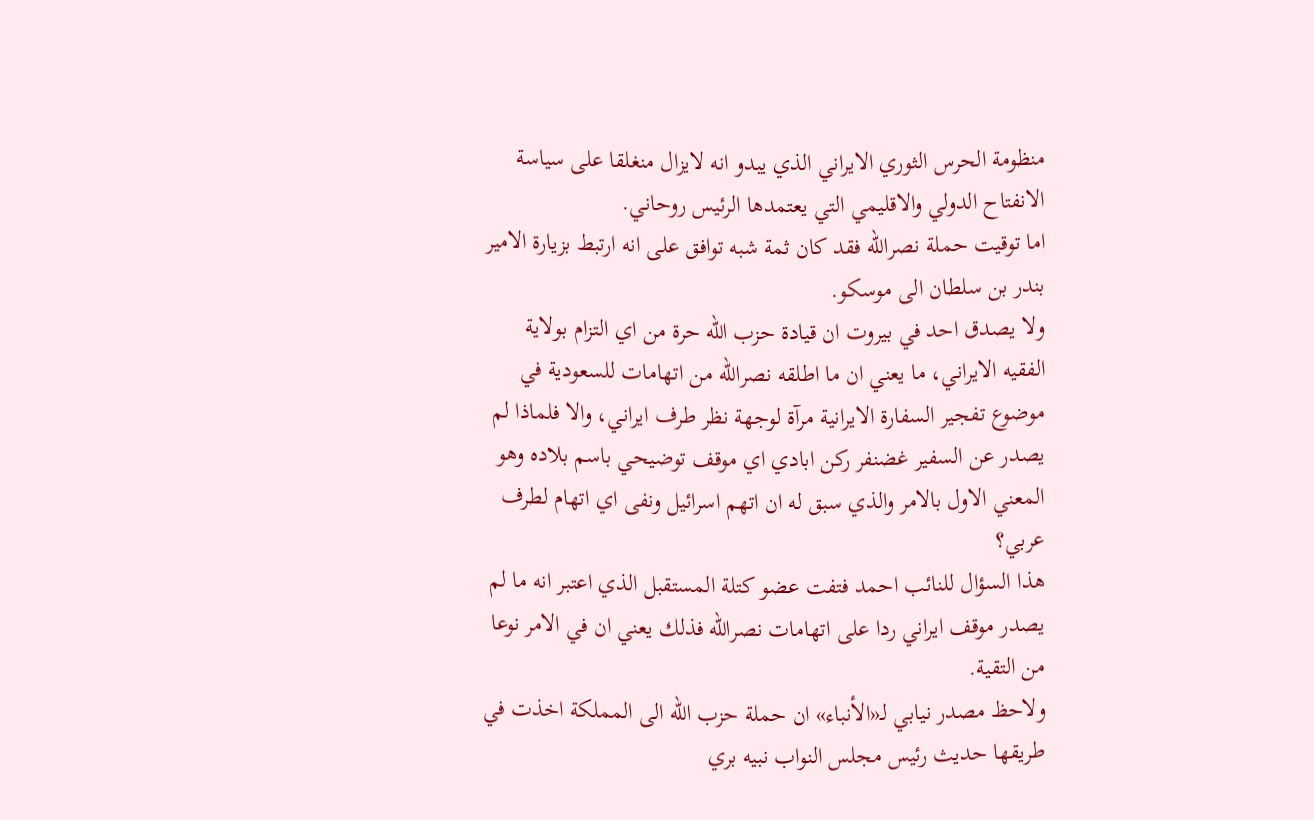منظومة الحرس الثوري الايراني الذي يبدو انه لايزال منغلقا على سياسة الانفتاح الدولي والاقليمي التي يعتمدها الرئيس روحاني.
اما توقيت حملة نصرالله فقد كان ثمة شبه توافق على انه ارتبط بزيارة الامير بندر بن سلطان الى موسكو.
ولا يصدق احد في بيروت ان قيادة حزب الله حرة من اي التزام بولاية الفقيه الايراني، ما يعني ان ما اطلقه نصرالله من اتهامات للسعودية في موضوع تفجير السفارة الايرانية مرآة لوجهة نظر طرف ايراني، والا فلماذا لم يصدر عن السفير غضنفر ركن ابادي اي موقف توضيحي باسم بلاده وهو المعني الاول بالامر والذي سبق له ان اتهم اسرائيل ونفى اي اتهام لطرف عربي؟
هذا السؤال للنائب احمد فتفت عضو كتلة المستقبل الذي اعتبر انه ما لم يصدر موقف ايراني ردا على اتهامات نصرالله فذلك يعني ان في الامر نوعا من التقية.
ولاحظ مصدر نيابي لـ«الأنباء» ان حملة حزب الله الى المملكة اخذت في طريقها حديث رئيس مجلس النواب نبيه بري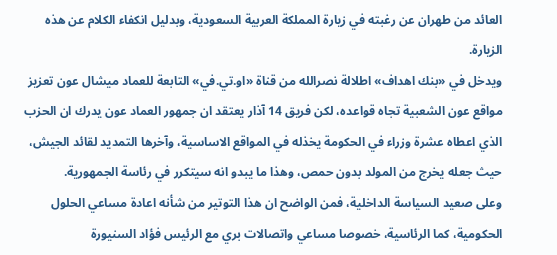العائد من طهران عن رغبته في زيارة المملكة العربية السعودية، وبدليل انكفاء الكلام عن هذه الزيارة.
ويدخل في «بنك اهداف» اطلالة نصرالله من قناة «او.تي.في» التابعة للعماد ميشال عون تعزيز مواقع عون الشعبية تجاه قواعده، لكن فريق 14 آذار يعتقد ان جمهور العماد عون يدرك ان الحزب الذي اعطاه عشرة وزراء في الحكومة يخذله في المواقع الاساسية، وآخرها التمديد لقائد الجيش، حيث جعله يخرج من المولد بدون حمص، وهذا ما يبدو انه سيتكرر في رئاسة الجمهورية.
وعلى صعيد السياسة الداخلية، فمن الواضح ان هذا التوتير من شأنه اعادة مساعي الحلول الحكومية، كما الرئاسية، خصوصا مساعي واتصالات بري مع الرئيس فؤاد السنيورة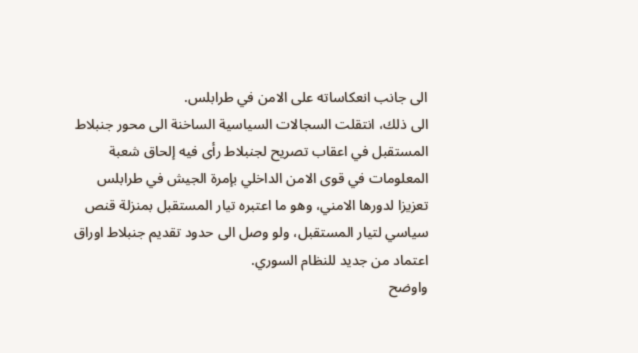الى جانب انعكاساته على الامن في طرابلس.
الى ذلك، انتقلت السجالات السياسية الساخنة الى محور جنبلاط المستقبل في اعقاب تصريح لجنبلاط رأى فيه إلحاق شعبة المعلومات في قوى الامن الداخلي بإمرة الجيش في طرابلس تعزيزا لدورها الامني، وهو ما اعتبره تيار المستقبل بمنزلة قنص سياسي لتيار المستقبل، ولو وصل الى حدود تقديم جنبلاط اوراق اعتماد من جديد للنظام السوري.
واوضح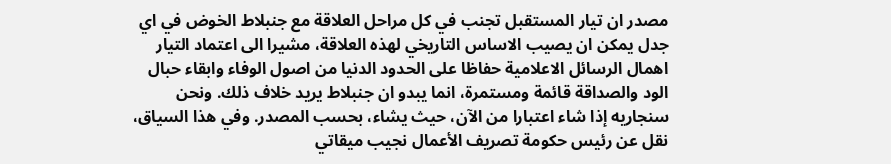مصدر ان تيار المستقبل تجنب في كل مراحل العلاقة مع جنبلاط الخوض في اي جدل يمكن ان يصيب الاساس التاريخي لهذه العلاقة، مشيرا الى اعتماد التيار اهمال الرسائل الاعلامية حفاظا على الحدود الدنيا من اصول الوفاء وابقاء حبال الود والصداقة قائمة ومستمرة، انما يبدو ان جنبلاط يريد خلاف ذلك. ونحن سنجاريه إذا شاء اعتبارا من الآن، حيث يشاء، بحسب المصدر. وفي هذا السياق، نقل عن رئيس حكومة تصريف الأعمال نجيب ميقاتي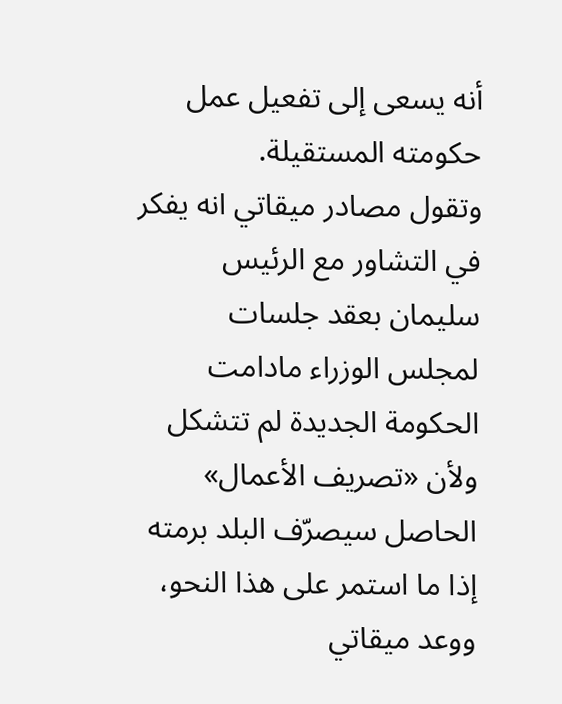أنه يسعى إلى تفعيل عمل حكومته المستقيلة.
وتقول مصادر ميقاتي انه يفكر في التشاور مع الرئيس سليمان بعقد جلسات لمجلس الوزراء مادامت الحكومة الجديدة لم تتشكل ولأن «تصريف الأعمال» الحاصل سيصرّف البلد برمته إذا ما استمر على هذا النحو، ووعد ميقاتي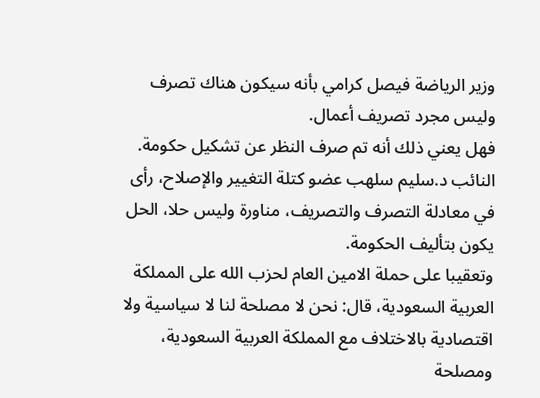وزير الرياضة فيصل كرامي بأنه سيكون هناك تصرف وليس مجرد تصريف أعمال.
فهل يعني ذلك أنه تم صرف النظر عن تشكيل حكومة.
النائب د.سليم سلهب عضو كتلة التغيير والإصلاح، رأى في معادلة التصرف والتصريف، مناورة وليس حلا، الحل يكون بتأليف الحكومة.
وتعقيبا على حملة الامين العام لحزب الله على المملكة العربية السعودية، قال: نحن لا مصلحة لنا لا سياسية ولا اقتصادية بالاختلاف مع المملكة العربية السعودية، ومصلحة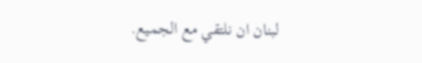لبنان ان نلتقي مع الجميع.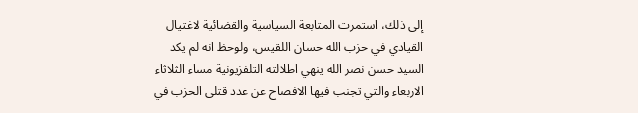إلى ذلك، استمرت المتابعة السياسية والقضائية لاغتيال القيادي في حزب الله حسان اللقيس، ولوحظ انه لم يكد السيد حسن نصر الله ينهي اطلالته التلفزيونية مساء الثلاثاء الاربعاء والتي تجنب فيها الافصاح عن عدد قتلى الحزب في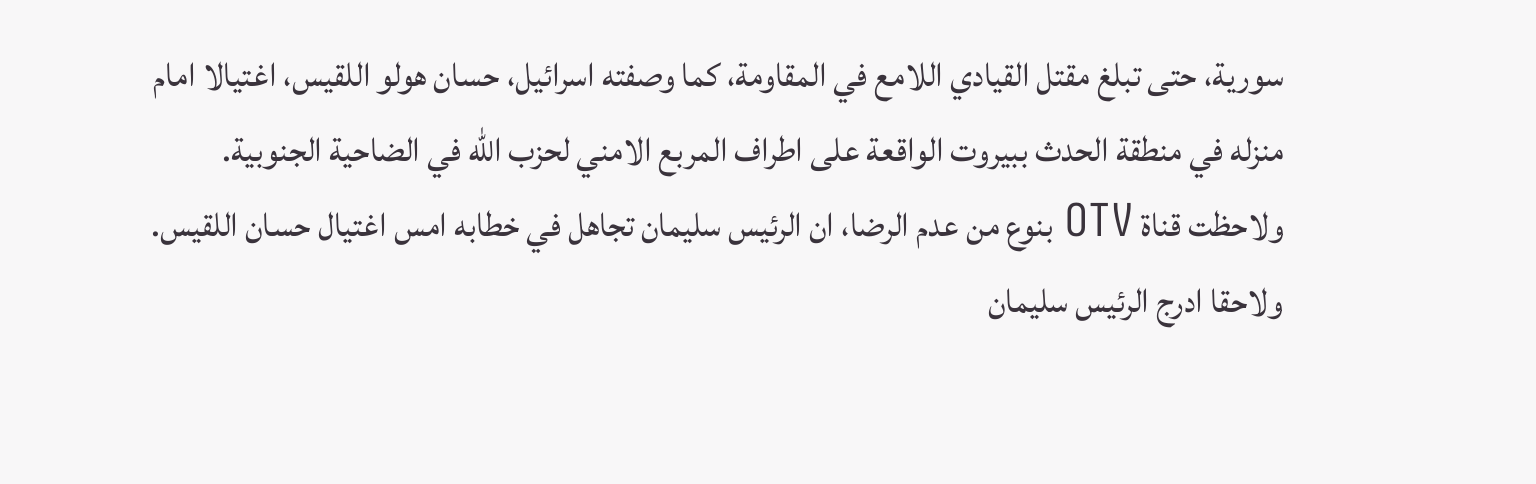سورية، حتى تبلغ مقتل القيادي اللامع في المقاومة، كما وصفته اسرائيل، حسان هولو اللقيس، اغتيالا امام منزله في منطقة الحدث ببيروت الواقعة على اطراف المربع الامني لحزب الله في الضاحية الجنوبية.
ولاحظت قناة OTV بنوع من عدم الرضا، ان الرئيس سليمان تجاهل في خطابه امس اغتيال حسان اللقيس. ولاحقا ادرج الرئيس سليمان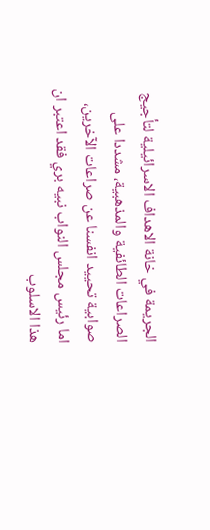الجريمة في خانة الاهداف الاسرائيلية لتأجيج الصراعات الطائفية والمذهبية، مشددا على صوابية تحييد انفسنا عن صراعات الآخرين، اما رئيس مجلس النواب نبيه بري فقد اعتبر ان هذا الاسلوب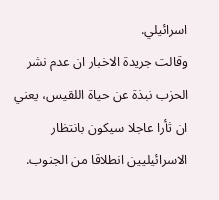اسرائيلي.
وقالت جريدة الاخبار ان عدم نشر الحزب نبذة عن حياة اللقيس، يعني ان ثأرا عاجلا سيكون بانتظار الاسرائيليين انطلاقا من الجنوب.